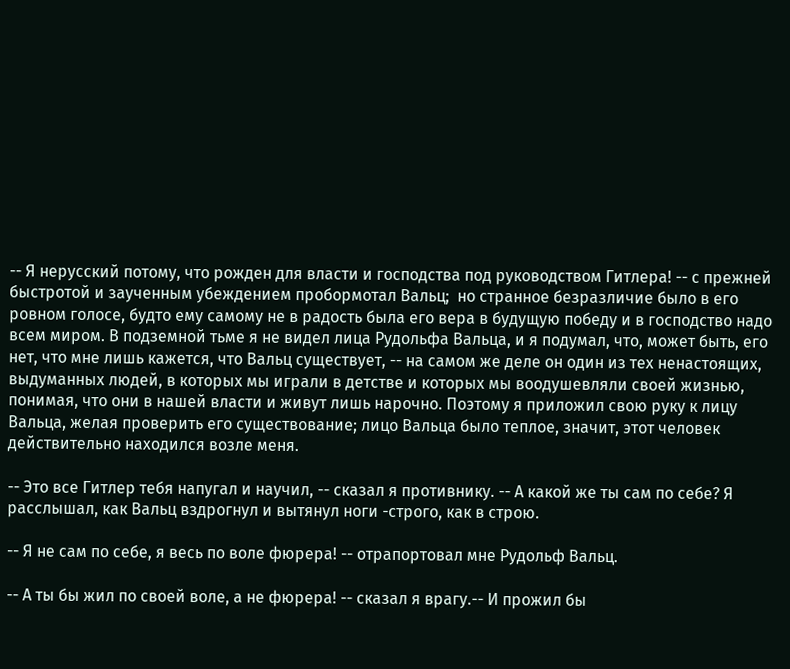-- Я нерусский потому, что рожден для власти и господства под руководством Гитлера! -- с прежней быстротой и заученным убеждением пробормотал Вальц;  но странное безразличие было в его ровном голосе, будто ему самому не в радость была его вера в будущую победу и в господство надо всем миром. В подземной тьме я не видел лица Рудольфа Вальца, и я подумал, что, может быть, его нет, что мне лишь кажется, что Вальц существует, -- на самом же деле он один из тех ненастоящих, выдуманных людей, в которых мы играли в детстве и которых мы воодушевляли своей жизнью, понимая, что они в нашей власти и живут лишь нарочно. Поэтому я приложил свою руку к лицу Вальца, желая проверить его существование; лицо Вальца было теплое, значит, этот человек действительно находился возле меня.

-- Это все Гитлер тебя напугал и научил, -- сказал я противнику. -- А какой же ты сам по себе? Я расслышал, как Вальц вздрогнул и вытянул ноги -строго, как в строю.

-- Я не сам по себе, я весь по воле фюрера! -- отрапортовал мне Рудольф Вальц.

-- А ты бы жил по своей воле, а не фюрера! -- сказал я врагу.-- И прожил бы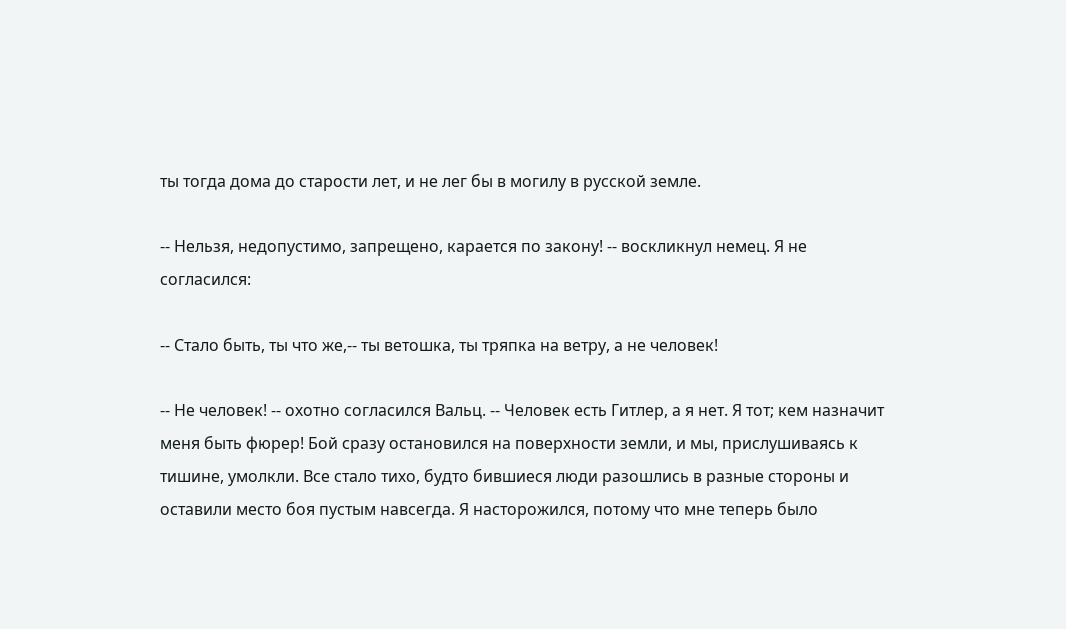ты тогда дома до старости лет, и не лег бы в могилу в русской земле.

-- Нельзя, недопустимо, запрещено, карается по закону! -- воскликнул немец. Я не согласился:

-- Стало быть, ты что же,-- ты ветошка, ты тряпка на ветру, а не человек!

-- Не человек! -- охотно согласился Вальц. -- Человек есть Гитлер, а я нет. Я тот; кем назначит меня быть фюрер! Бой сразу остановился на поверхности земли, и мы, прислушиваясь к тишине, умолкли. Все стало тихо, будто бившиеся люди разошлись в разные стороны и оставили место боя пустым навсегда. Я насторожился, потому что мне теперь было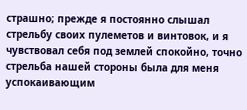страшно; прежде я постоянно слышал стрельбу своих пулеметов и винтовок, и я чувствовал себя под землей спокойно, точно стрельба нашей стороны была для меня успокаивающим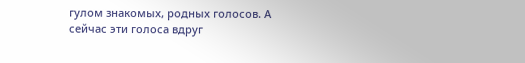гулом знакомых, родных голосов. А сейчас эти голоса вдруг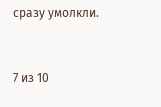сразу умолкли.



7 из 10